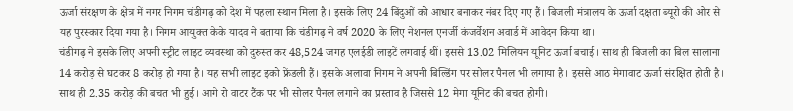ऊर्जा संरक्षण के क्षेत्र में नगर निगम चंडीगढ़ को देश में पहला स्थान मिला है। इसके लिए 24 बिंदुओं को आधार बनाकर नंबर दिए गए हैं। बिजली मंत्रालय के ऊर्जा दक्षता ब्यूरो की ओर से यह पुरस्कार दिया गया है। निगम आयुक्त केके यादव ने बताया कि चंडीगढ़ ने वर्ष 2020 के लिए नेशनल एनर्जी कंजर्वेशन अवार्ड में आवेदन किया था।
चंडीगढ़ ने इसके लिए अपनी स्ट्रीट लाइट व्यवस्था को दुरुस्त कर 48,524 जगह एलईडी लाइटें लगवाई थीं। इससे 13.02 मिलियन यूनिट ऊर्जा बचाई। साथ ही बिजली का बिल सालाना 14 करोड़ से घटकर 8 करोड़ हो गया है। यह सभी लाइट इको फ्रेंडली हैं। इसके अलावा निगम ने अपनी बिल्डिंग पर सोलर पैनल भी लगाया है। इससे आठ मेगावाट ऊर्जा संरक्षित होती है। साथ ही 2.35 करोड़ की बचत भी हुई। आगे रो वाटर टैंक पर भी सोलर पैनल लगाने का प्रस्ताव है जिससे 12 मेगा यूनिट की बचत होगी।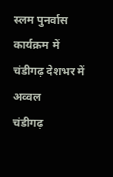स्लम पुनर्वास कार्यक्रम में चंडीगढ़ देशभर में अव्वल
चंडीगढ़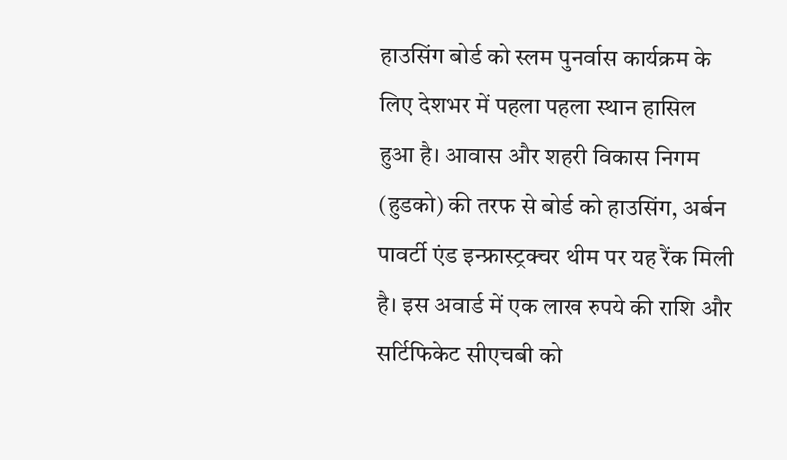हाउसिंग बोर्ड को स्लम पुनर्वास कार्यक्रम के लिए देशभर में पहला पहला स्थान हासिल हुआ है। आवास और शहरी विकास निगम (हुडको) की तरफ से बोर्ड को हाउसिंग, अर्बन पावर्टी एंड इन्फ्रास्ट्रक्चर थीम पर यह रैंक मिली है। इस अवार्ड में एक लाख रुपये की राशि और सर्टिफिकेट सीएचबी को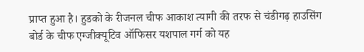प्राप्त हुआ है। हुडको के रीजनल चीफ आकाश त्यागी की तरफ से चंडीगढ़ हाउसिंग बोर्ड के चीफ एग्जीक्यूटिव ऑफिसर यशपाल गर्ग को यह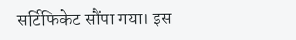सर्टिफिकेट सौंपा गया। इस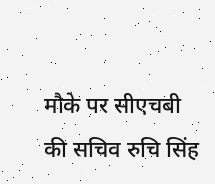मौके पर सीएचबी की सचिव रुचि सिंह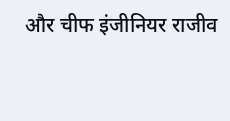और चीफ इंजीनियर राजीव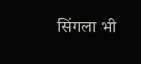सिंगला भी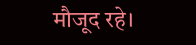मौजूद रहे।